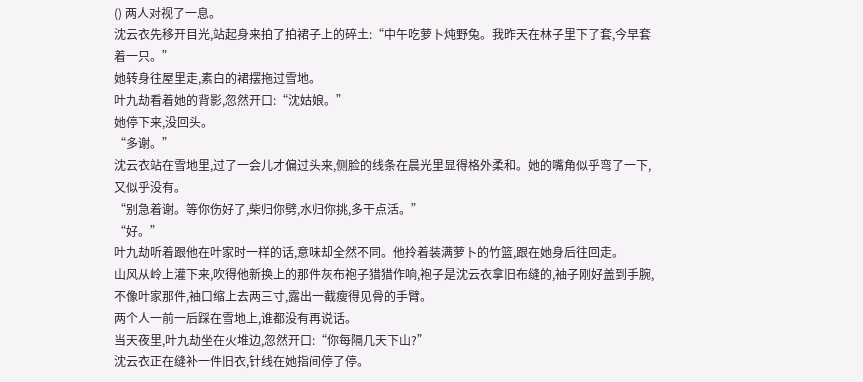() 两人对视了一息。
沈云衣先移开目光,站起身来拍了拍裙子上的碎土:“中午吃萝卜炖野兔。我昨天在林子里下了套,今早套着一只。”
她转身往屋里走,素白的裙摆拖过雪地。
叶九劫看着她的背影,忽然开口:“沈姑娘。”
她停下来,没回头。
“多谢。”
沈云衣站在雪地里,过了一会儿才偏过头来,侧脸的线条在晨光里显得格外柔和。她的嘴角似乎弯了一下,又似乎没有。
“别急着谢。等你伤好了,柴归你劈,水归你挑,多干点活。”
“好。”
叶九劫听着跟他在叶家时一样的话,意味却全然不同。他拎着装满萝卜的竹篮,跟在她身后往回走。
山风从岭上灌下来,吹得他新换上的那件灰布袍子猎猎作响,袍子是沈云衣拿旧布缝的,袖子刚好盖到手腕,不像叶家那件,袖口缩上去两三寸,露出一截瘦得见骨的手臂。
两个人一前一后踩在雪地上,谁都没有再说话。
当天夜里,叶九劫坐在火堆边,忽然开口:“你每隔几天下山?”
沈云衣正在缝补一件旧衣,针线在她指间停了停。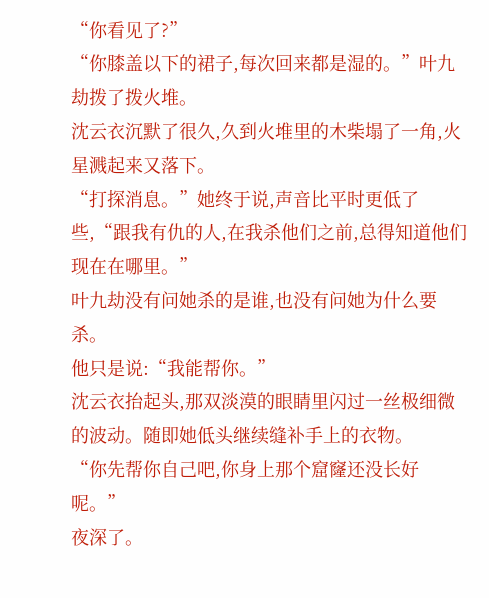“你看见了?”
“你膝盖以下的裙子,每次回来都是湿的。”叶九劫拨了拨火堆。
沈云衣沉默了很久,久到火堆里的木柴塌了一角,火星溅起来又落下。
“打探消息。”她终于说,声音比平时更低了些,“跟我有仇的人,在我杀他们之前,总得知道他们现在在哪里。”
叶九劫没有问她杀的是谁,也没有问她为什么要杀。
他只是说:“我能帮你。”
沈云衣抬起头,那双淡漠的眼睛里闪过一丝极细微的波动。随即她低头继续缝补手上的衣物。
“你先帮你自己吧,你身上那个窟窿还没长好呢。”
夜深了。